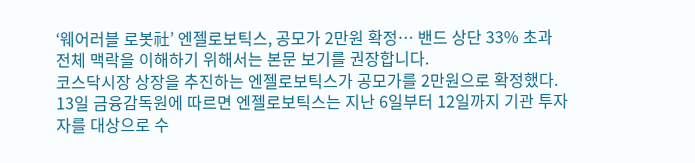‘웨어러블 로봇社’ 엔젤로보틱스, 공모가 2만원 확정… 밴드 상단 33% 초과
전체 맥락을 이해하기 위해서는 본문 보기를 권장합니다.
코스닥시장 상장을 추진하는 엔젤로보틱스가 공모가를 2만원으로 확정했다.
13일 금융감독원에 따르면 엔젤로보틱스는 지난 6일부터 12일까지 기관 투자자를 대상으로 수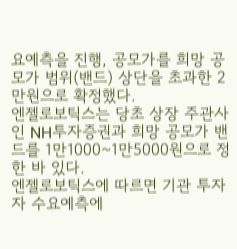요예측을 진행, 공모가를 희망 공모가 범위(밴드) 상단을 초과한 2만원으로 확정했다.
엔젤로보틱스는 당초 상장 주관사인 NH투자증권과 희망 공모가 밴드를 1만1000~1만5000원으로 정한 바 있다.
엔젤로보틱스에 따르면 기관 투자자 수요예측에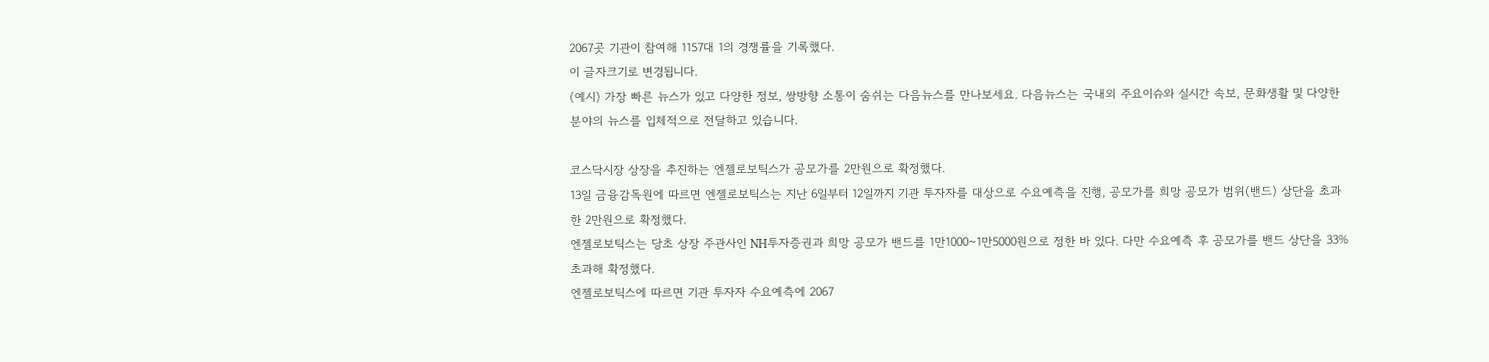2067곳 기관이 참여해 1157대 1의 경쟁률을 기록했다.
이 글자크기로 변경됩니다.
(예시) 가장 빠른 뉴스가 있고 다양한 정보, 쌍방향 소통이 숨쉬는 다음뉴스를 만나보세요. 다음뉴스는 국내외 주요이슈와 실시간 속보, 문화생활 및 다양한 분야의 뉴스를 입체적으로 전달하고 있습니다.

코스닥시장 상장을 추진하는 엔젤로보틱스가 공모가를 2만원으로 확정했다.
13일 금융감독원에 따르면 엔젤로보틱스는 지난 6일부터 12일까지 기관 투자자를 대상으로 수요예측을 진행, 공모가를 희망 공모가 범위(밴드) 상단을 초과한 2만원으로 확정했다.
엔젤로보틱스는 당초 상장 주관사인 NH투자증권과 희망 공모가 밴드를 1만1000~1만5000원으로 정한 바 있다. 다만 수요예측 후 공모가를 밴드 상단을 33% 초과해 확정했다.
엔젤로보틱스에 따르면 기관 투자자 수요예측에 2067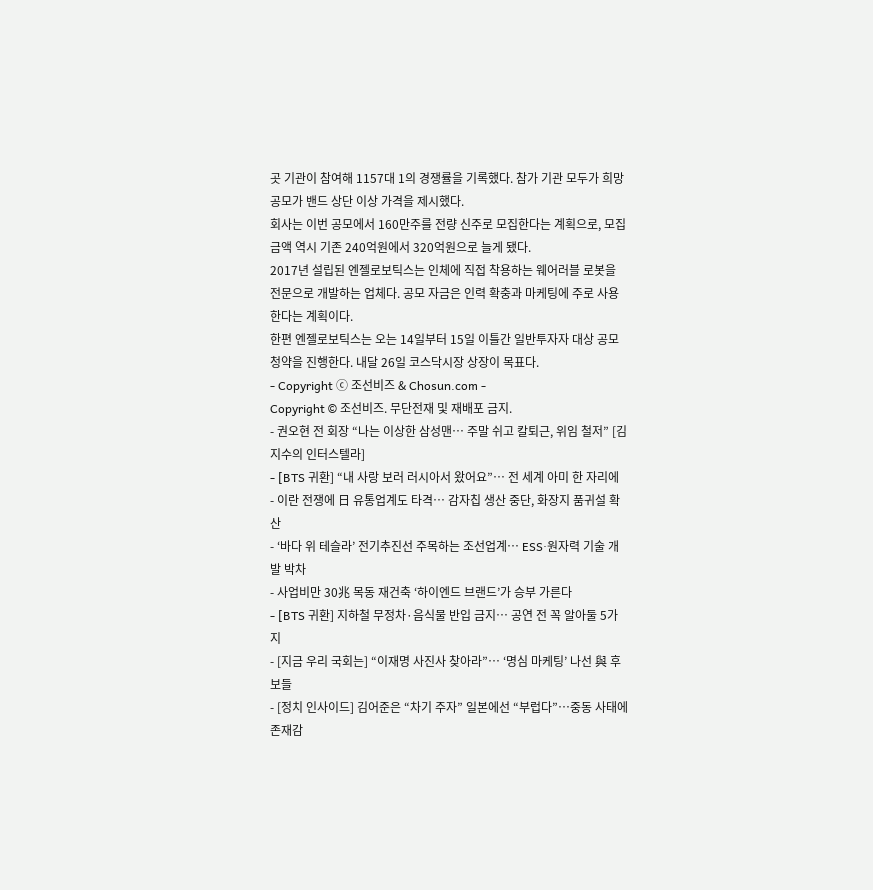곳 기관이 참여해 1157대 1의 경쟁률을 기록했다. 참가 기관 모두가 희망 공모가 밴드 상단 이상 가격을 제시했다.
회사는 이번 공모에서 160만주를 전량 신주로 모집한다는 계획으로, 모집 금액 역시 기존 240억원에서 320억원으로 늘게 됐다.
2017년 설립된 엔젤로보틱스는 인체에 직접 착용하는 웨어러블 로봇을 전문으로 개발하는 업체다. 공모 자금은 인력 확충과 마케팅에 주로 사용한다는 계획이다.
한편 엔젤로보틱스는 오는 14일부터 15일 이틀간 일반투자자 대상 공모 청약을 진행한다. 내달 26일 코스닥시장 상장이 목표다.
- Copyright ⓒ 조선비즈 & Chosun.com -
Copyright © 조선비즈. 무단전재 및 재배포 금지.
- 권오현 전 회장 “나는 이상한 삼성맨… 주말 쉬고 칼퇴근, 위임 철저” [김지수의 인터스텔라]
- [BTS 귀환] “내 사랑 보러 러시아서 왔어요”… 전 세계 아미 한 자리에
- 이란 전쟁에 日 유통업계도 타격… 감자칩 생산 중단, 화장지 품귀설 확산
- ‘바다 위 테슬라’ 전기추진선 주목하는 조선업계… ESS·원자력 기술 개발 박차
- 사업비만 30兆 목동 재건축 ‘하이엔드 브랜드’가 승부 가른다
- [BTS 귀환] 지하철 무정차·음식물 반입 금지… 공연 전 꼭 알아둘 5가지
- [지금 우리 국회는] “이재명 사진사 찾아라”… ‘명심 마케팅’ 나선 與 후보들
- [정치 인사이드] 김어준은 “차기 주자” 일본에선 “부럽다”…중동 사태에 존재감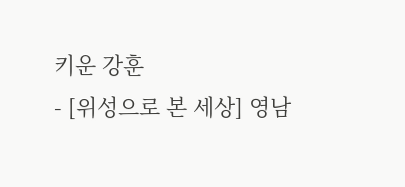키운 강훈
- [위성으로 본 세상] 영남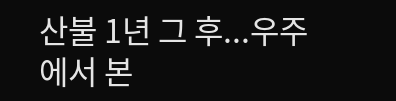산불 1년 그 후...우주에서 본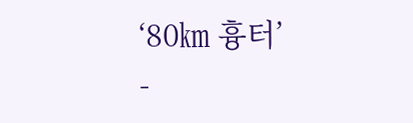‘80㎞ 흉터’
-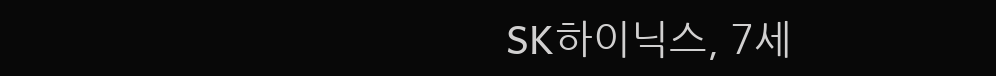SK하이닉스, 7세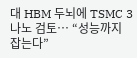대 HBM 두뇌에 TSMC 3나노 검토… “성능까지 잡는다”